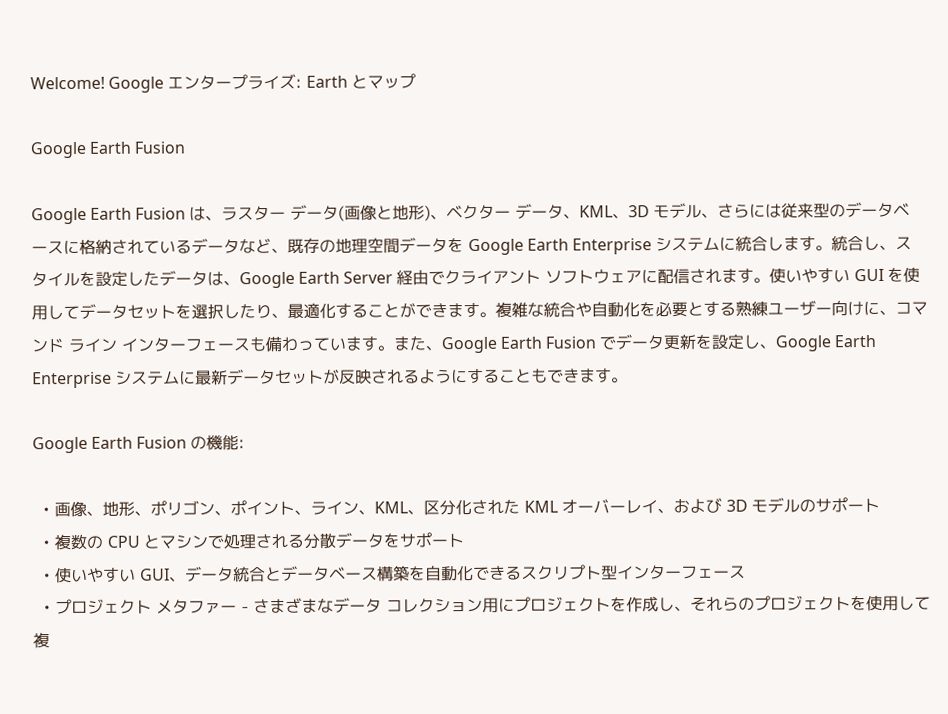Welcome! Google エンタープライズ: Earth とマップ

Google Earth Fusion

Google Earth Fusion は、ラスター データ(画像と地形)、ベクター データ、KML、3D モデル、さらには従来型のデータベースに格納されているデータなど、既存の地理空間データを Google Earth Enterprise システムに統合します。統合し、スタイルを設定したデータは、Google Earth Server 経由でクライアント ソフトウェアに配信されます。使いやすい GUI を使用してデータセットを選択したり、最適化することができます。複雑な統合や自動化を必要とする熟練ユーザー向けに、コマンド ライン インターフェースも備わっています。また、Google Earth Fusion でデータ更新を設定し、Google Earth Enterprise システムに最新データセットが反映されるようにすることもできます。

Google Earth Fusion の機能:

  • 画像、地形、ポリゴン、ポイント、ライン、KML、区分化された KML オーバーレイ、および 3D モデルのサポート
  • 複数の CPU とマシンで処理される分散データをサポート
  • 使いやすい GUI、データ統合とデータベース構築を自動化できるスクリプト型インターフェース
  • プロジェクト メタファー - さまざまなデータ コレクション用にプロジェクトを作成し、それらのプロジェクトを使用して複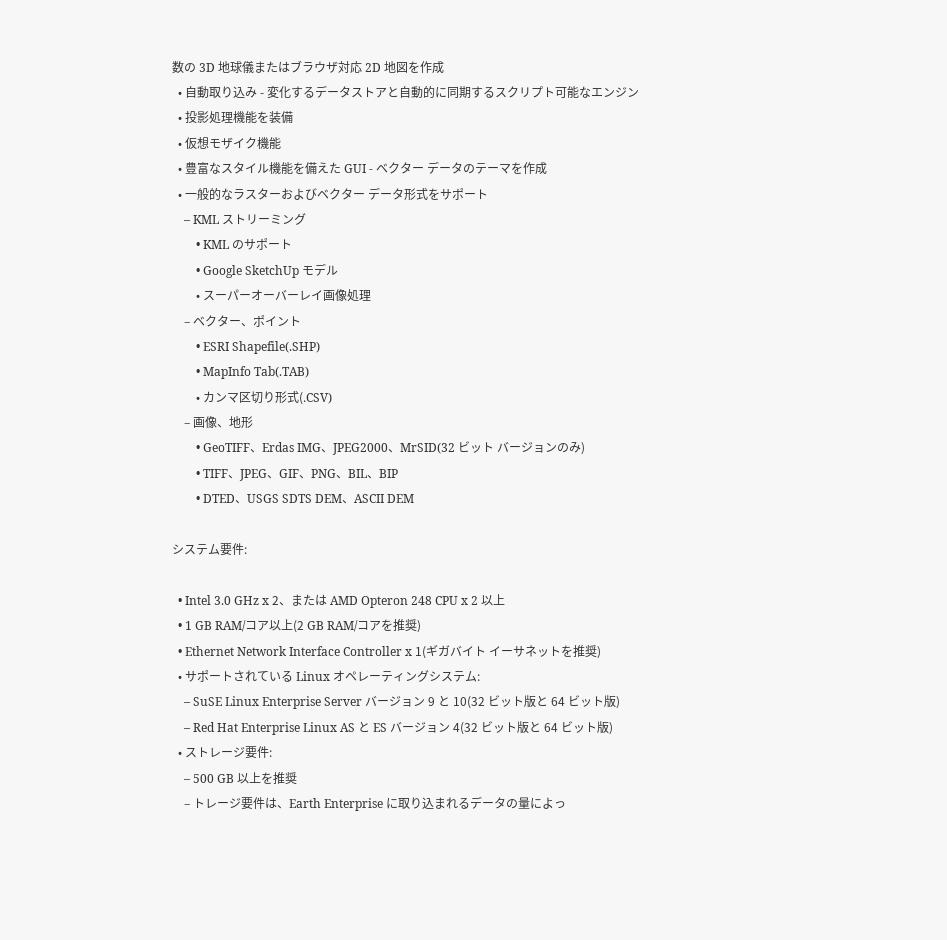数の 3D 地球儀またはブラウザ対応 2D 地図を作成
  • 自動取り込み - 変化するデータストアと自動的に同期するスクリプト可能なエンジン
  • 投影処理機能を装備
  • 仮想モザイク機能
  • 豊富なスタイル機能を備えた GUI - ベクター データのテーマを作成
  • 一般的なラスターおよびベクター データ形式をサポート
    – KML ストリーミング
        • KML のサポート
        • Google SketchUp モデル
        • スーパーオーバーレイ画像処理
    – ベクター、ポイント
        • ESRI Shapefile(.SHP)
        • MapInfo Tab(.TAB)
        • カンマ区切り形式(.CSV)
    – 画像、地形
        • GeoTIFF、Erdas IMG、JPEG2000、MrSID(32 ビット バージョンのみ)
        • TIFF、JPEG、GIF、PNG、BIL、BIP
        • DTED、USGS SDTS DEM、ASCII DEM

システム要件:

  • Intel 3.0 GHz x 2、または AMD Opteron 248 CPU x 2 以上
  • 1 GB RAM/コア以上(2 GB RAM/コアを推奨)
  • Ethernet Network Interface Controller x 1(ギガバイト イーサネットを推奨)
  • サポートされている Linux オペレーティングシステム:
    – SuSE Linux Enterprise Server バージョン 9 と 10(32 ビット版と 64 ビット版)
    – Red Hat Enterprise Linux AS と ES バージョン 4(32 ビット版と 64 ビット版)
  • ストレージ要件:
    – 500 GB 以上を推奨
    – トレージ要件は、Earth Enterprise に取り込まれるデータの量によっ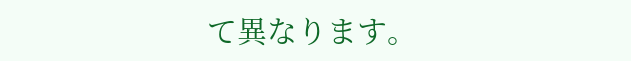て異なります。